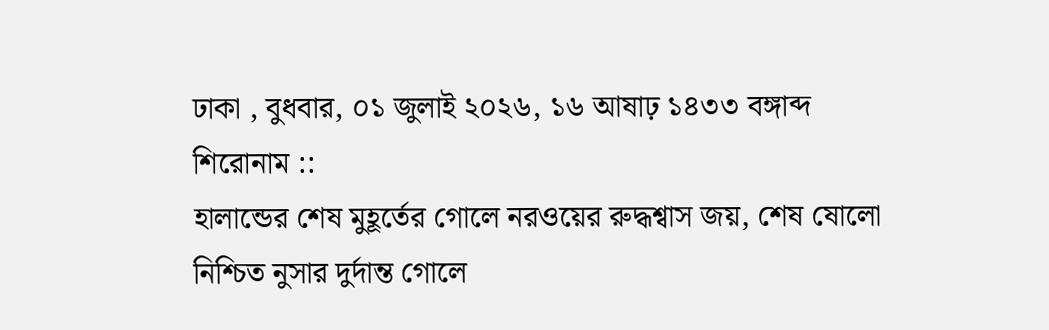ঢাকা , বুধবার, ০১ জুলাই ২০২৬, ১৬ আষাঢ় ১৪৩৩ বঙ্গাব্দ
শিরোনাম ::
হালান্ডের শেষ মুহূর্তের গোলে নরওয়ের রুদ্ধশ্বাস জয়, শেষ ষোলো নিশ্চিত নুসার দুর্দান্ত গোলে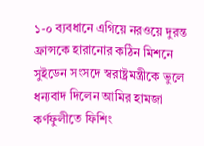১-০ ব্যবধানে এগিয়ে নরওয়ে দুরন্ত ফ্রান্সকে হারানোর কঠিন মিশনে সুইডেন সংসদে স্বরাষ্ট্রমন্ত্রীকে ভুলে ধন্যবাদ দিলেন আমির হামজা কর্ণফুলীতে ফিশিং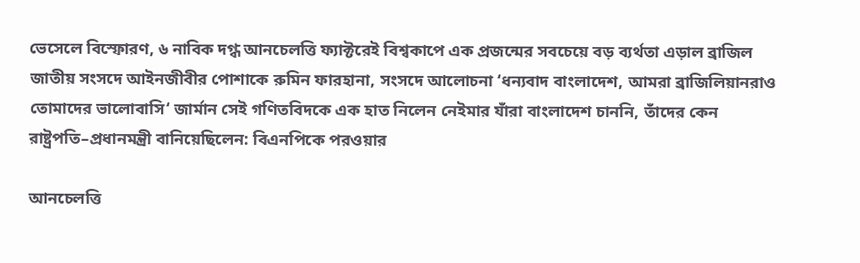ভেসেলে বিস্ফোরণ, ৬ নাবিক দগ্ধ আনচেলত্তি ফ্যাক্টরেই বিশ্বকাপে এক প্রজন্মের সবচেয়ে বড় ব্যর্থতা এড়াল ব্রাজিল জাতীয় সংসদে আইনজীবীর পোশাকে রুমিন ফারহানা, সংসদে আলোচনা ‘ধন্যবাদ বাংলাদেশ, আমরা ব্রাজিলিয়ানরাও তোমাদের ভালোবাসি‘ জার্মান সেই গণিতবিদকে এক হাত নিলেন নেইমার যাঁরা বাংলাদেশ চাননি, তাঁদের কেন রাষ্ট্রপতি–প্রধানমন্ত্রী বানিয়েছিলেন: বিএনপিকে পরওয়ার

আনচেলত্তি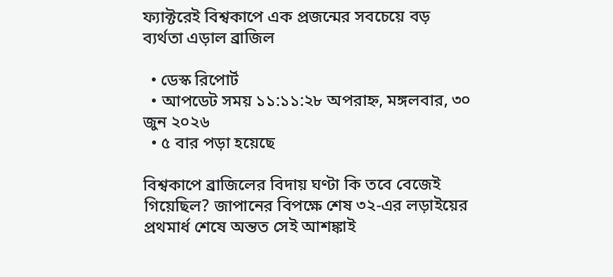ফ্যাক্টরেই বিশ্বকাপে এক প্রজন্মের সবচেয়ে বড় ব্যর্থতা এড়াল ব্রাজিল

  • ডেস্ক রিপোর্ট
  • আপডেট সময় ১১:১১:২৮ অপরাহ্ন, মঙ্গলবার, ৩০ জুন ২০২৬
  • ৫ বার পড়া হয়েছে

বিশ্বকাপে ব্রাজিলের বিদায় ঘণ্টা কি তবে বেজেই গিয়েছিল? জাপানের বিপক্ষে শেষ ৩২-এর লড়াইয়ের প্রথমার্ধ শেষে অন্তত সেই আশঙ্কাই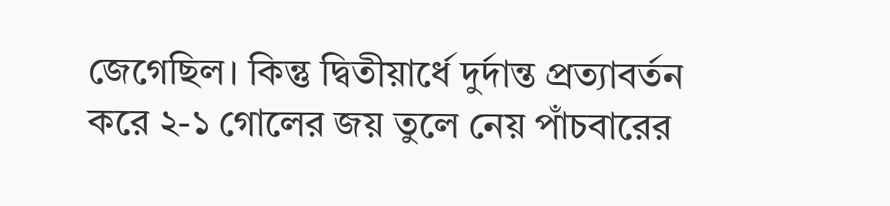জেগেছিল। কিন্তু দ্বিতীয়ার্ধে দুর্দান্ত প্রত্যাবর্তন করে ২-১ গোলের জয় তুলে নেয় পাঁচবারের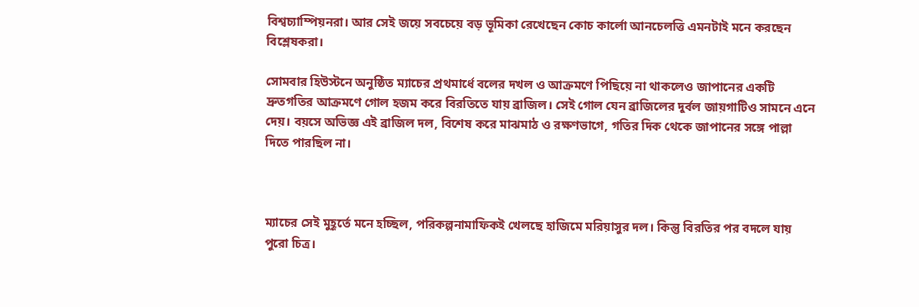বিশ্বচ্যাম্পিয়নরা। আর সেই জয়ে সবচেয়ে বড় ভূমিকা রেখেছেন কোচ কার্লো আনচেলত্তি এমনটাই মনে করছেন বিশ্লেষকরা।

সোমবার হিউস্টনে অনুষ্ঠিত ম্যাচের প্রথমার্ধে বলের দখল ও আক্রমণে পিছিয়ে না থাকলেও জাপানের একটি দ্রুতগতির আক্রমণে গোল হজম করে বিরতিতে যায় ব্রাজিল। সেই গোল যেন ব্রাজিলের দুর্বল জায়গাটিও সামনে এনে দেয়। বয়সে অভিজ্ঞ এই ব্রাজিল দল, বিশেষ করে মাঝমাঠ ও রক্ষণভাগে, গতির দিক থেকে জাপানের সঙ্গে পাল্লা দিতে পারছিল না।



ম্যাচের সেই মুহূর্তে মনে হচ্ছিল, পরিকল্পনামাফিকই খেলছে হাজিমে মরিয়াসুর দল। কিন্তু বিরতির পর বদলে যায় পুরো চিত্র।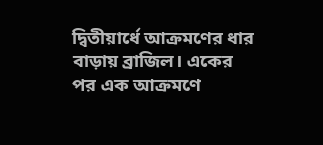দ্বিতীয়ার্ধে আক্রমণের ধার বাড়ায় ব্রাজিল। একের পর এক আক্রমণে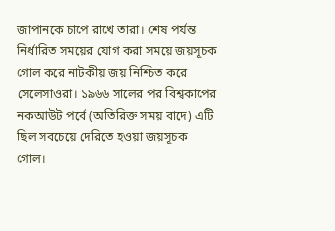জাপানকে চাপে রাখে তারা। শেষ পর্যন্ত নির্ধারিত সময়ের যোগ করা সময়ে জয়সূচক গোল করে নাটকীয় জয় নিশ্চিত করে সেলেসাওরা। ১৯৬৬ সালের পর বিশ্বকাপের নকআউট পর্বে (অতিরিক্ত সময় বাদে) এটি ছিল সবচেয়ে দেরিতে হওয়া জয়সূচক গোল।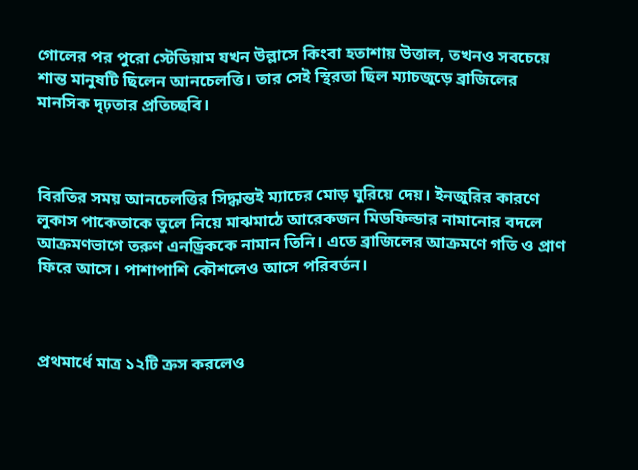গোলের পর পুরো স্টেডিয়াম যখন উল্লাসে কিংবা হতাশায় উত্তাল, তখনও সবচেয়ে শান্ত মানুষটি ছিলেন আনচেলত্তি। তার সেই স্থিরতা ছিল ম্যাচজুড়ে ব্রাজিলের মানসিক দৃঢ়তার প্রতিচ্ছবি।



বিরতির সময় আনচেলত্তির সিদ্ধান্তই ম্যাচের মোড় ঘুরিয়ে দেয়। ইনজুরির কারণে লুকাস পাকেতাকে তুলে নিয়ে মাঝমাঠে আরেকজন মিডফিল্ডার নামানোর বদলে আক্রমণভাগে তরুণ এনড্রিককে নামান তিনি। এতে ব্রাজিলের আক্রমণে গতি ও প্রাণ ফিরে আসে। পাশাপাশি কৌশলেও আসে পরিবর্তন।



প্রথমার্ধে মাত্র ১২টি ক্রস করলেও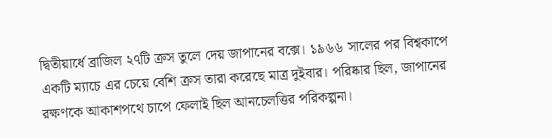দ্বিতীয়ার্ধে ব্রাজিল ২৭টি ক্রস তুলে দেয় জাপানের বক্সে। ১৯৬৬ সালের পর বিশ্বকাপে একটি ম্যাচে এর চেয়ে বেশি ক্রস তারা করেছে মাত্র দুইবার। পরিষ্কার ছিল, জাপানের রক্ষণকে আকাশপথে চাপে ফেলাই ছিল আনচেলত্তির পরিকল্পনা।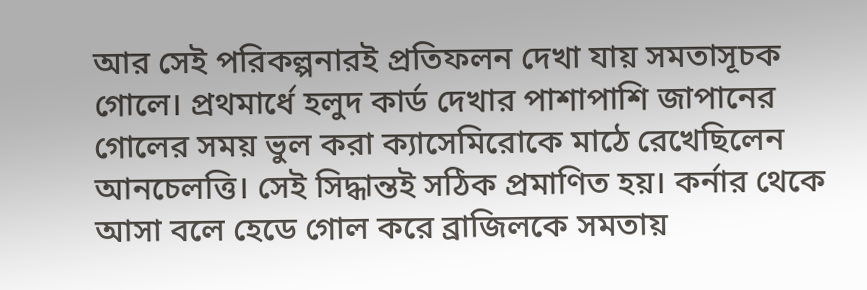আর সেই পরিকল্পনারই প্রতিফলন দেখা যায় সমতাসূচক গোলে। প্রথমার্ধে হলুদ কার্ড দেখার পাশাপাশি জাপানের গোলের সময় ভুল করা ক্যাসেমিরোকে মাঠে রেখেছিলেন আনচেলত্তি। সেই সিদ্ধান্তই সঠিক প্রমাণিত হয়। কর্নার থেকে আসা বলে হেডে গোল করে ব্রাজিলকে সমতায়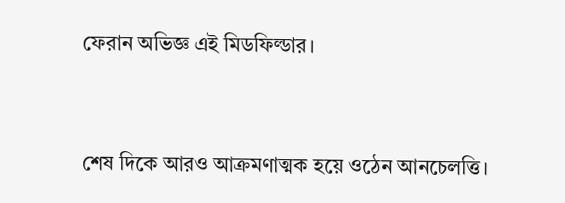ফেরান অভিজ্ঞ এই মিডফিল্ডার।



শেষ দিকে আরও আক্রমণাত্মক হয়ে ওঠেন আনচেলত্তি।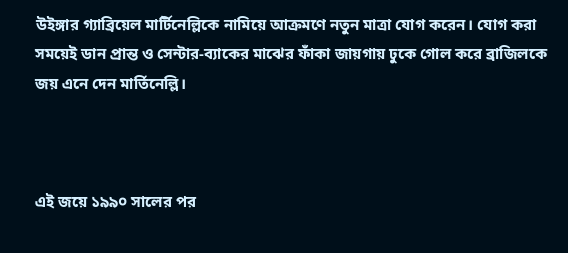উইঙ্গার গ্যাব্রিয়েল মার্টিনেল্লিকে নামিয়ে আক্রমণে নতুন মাত্রা যোগ করেন। যোগ করা সময়েই ডান প্রান্ত ও সেন্টার-ব্যাকের মাঝের ফাঁকা জায়গায় ঢুকে গোল করে ব্রাজিলকে জয় এনে দেন মার্তিনেল্লি।



এই জয়ে ১৯৯০ সালের পর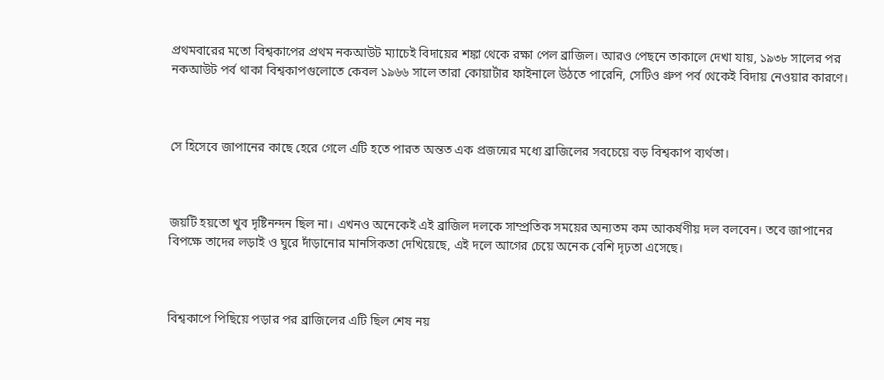প্রথমবারের মতো বিশ্বকাপের প্রথম নকআউট ম্যাচেই বিদায়ের শঙ্কা থেকে রক্ষা পেল ব্রাজিল। আরও পেছনে তাকালে দেখা যায়, ১৯৩৮ সালের পর নকআউট পর্ব থাকা বিশ্বকাপগুলোতে কেবল ১৯৬৬ সালে তারা কোয়ার্টার ফাইনালে উঠতে পারেনি, সেটিও গ্রুপ পর্ব থেকেই বিদায় নেওয়ার কারণে।



সে হিসেবে জাপানের কাছে হেরে গেলে এটি হতে পারত অন্তত এক প্রজন্মের মধ্যে ব্রাজিলের সবচেয়ে বড় বিশ্বকাপ ব্যর্থতা।



জয়টি হয়তো খুব দৃষ্টিনন্দন ছিল না। এখনও অনেকেই এই ব্রাজিল দলকে সাম্প্রতিক সময়ের অন্যতম কম আকর্ষণীয় দল বলবেন। তবে জাপানের বিপক্ষে তাদের লড়াই ও ঘুরে দাঁড়ানোর মানসিকতা দেখিয়েছে, এই দলে আগের চেয়ে অনেক বেশি দৃঢ়তা এসেছে।



বিশ্বকাপে পিছিয়ে পড়ার পর ব্রাজিলের এটি ছিল শেষ নয়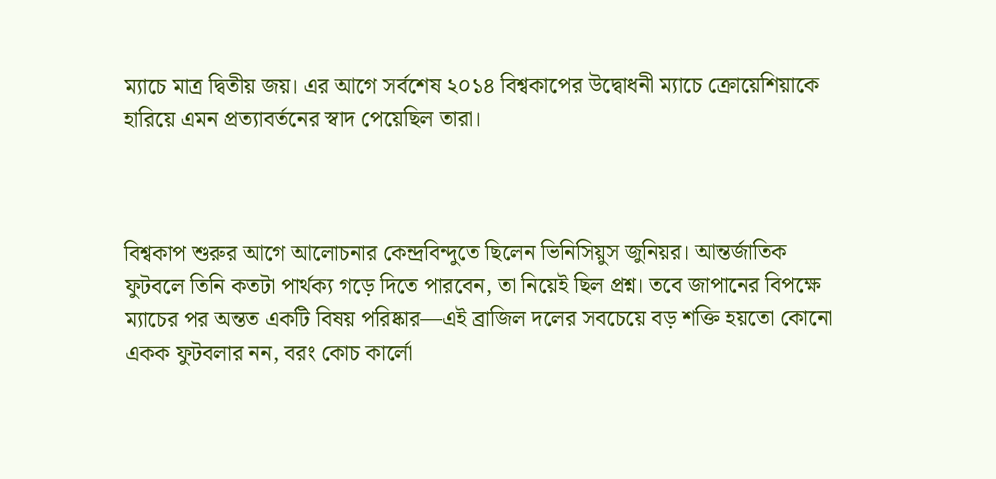ম্যাচে মাত্র দ্বিতীয় জয়। এর আগে সর্বশেষ ২০১৪ বিশ্বকাপের উদ্বোধনী ম্যাচে ক্রোয়েশিয়াকে হারিয়ে এমন প্রত্যাবর্তনের স্বাদ পেয়েছিল তারা।



বিশ্বকাপ শুরুর আগে আলোচনার কেন্দ্রবিন্দুতে ছিলেন ভিনিসিয়ুস জুনিয়র। আন্তর্জাতিক ফুটবলে তিনি কতটা পার্থক্য গড়ে দিতে পারবেন, তা নিয়েই ছিল প্রশ্ন। তবে জাপানের বিপক্ষে ম্যাচের পর অন্তত একটি বিষয় পরিষ্কার—এই ব্রাজিল দলের সবচেয়ে বড় শক্তি হয়তো কোনো একক ফুটবলার নন, বরং কোচ কার্লো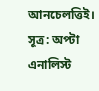আনচেলত্তিই। সূত্র: অপ্টা এনালিস্ট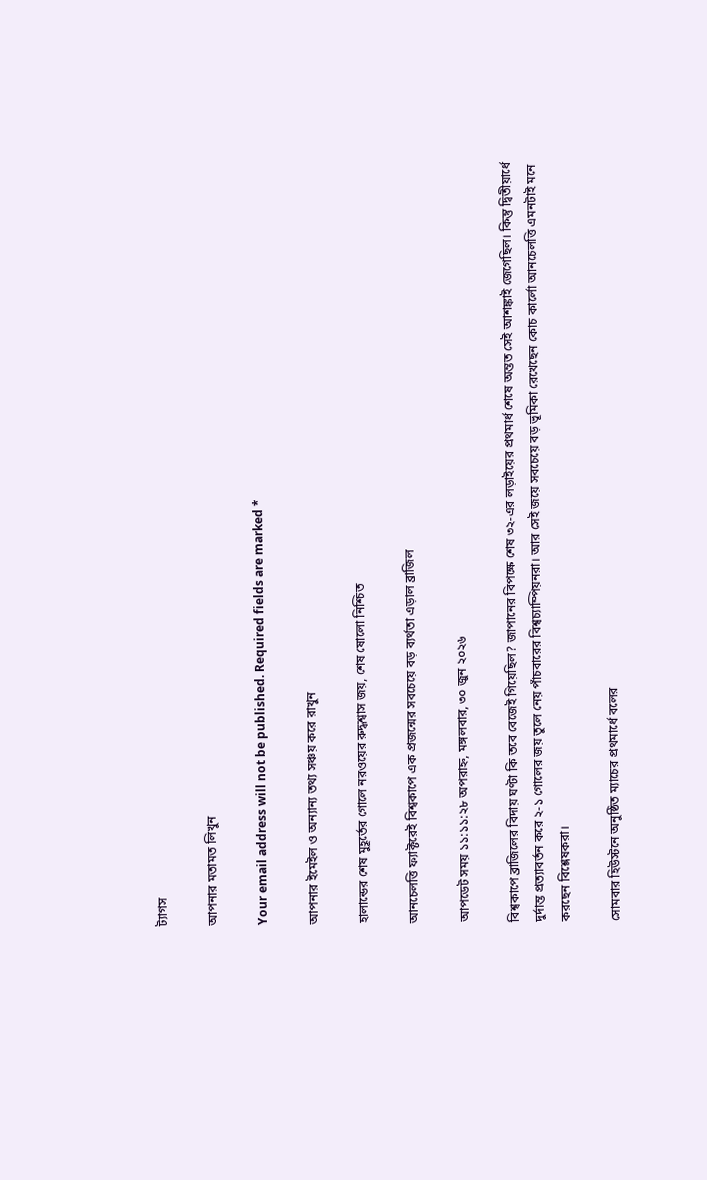ট্যাগস

আপনার মতামত লিখুন

Your email address will not be published. Required fields are marked *

আপনার ইমেইল ও অন্যান্য তথ্য সঞ্চয় করে রাখুন

হালান্ডের শেষ মুহূর্তের গোলে নরওয়ের রুদ্ধশ্বাস জয়, শেষ ষোলো নিশ্চিত

আনচেলত্তি ফ্যাক্টরেই বিশ্বকাপে এক প্রজন্মের সবচেয়ে বড় ব্যর্থতা এড়াল ব্রাজিল

আপডেট সময় ১১:১১:২৮ অপরাহ্ন, মঙ্গলবার, ৩০ জুন ২০২৬

বিশ্বকাপে ব্রাজিলের বিদায় ঘণ্টা কি তবে বেজেই গিয়েছিল? জাপানের বিপক্ষে শেষ ৩২-এর লড়াইয়ের প্রথমার্ধ শেষে অন্তত সেই আশঙ্কাই জেগেছিল। কিন্তু দ্বিতীয়ার্ধে দুর্দান্ত প্রত্যাবর্তন করে ২-১ গোলের জয় তুলে নেয় পাঁচবারের বিশ্বচ্যাম্পিয়নরা। আর সেই জয়ে সবচেয়ে বড় ভূমিকা রেখেছেন কোচ কার্লো আনচেলত্তি এমনটাই মনে করছেন বিশ্লেষকরা।

সোমবার হিউস্টনে অনুষ্ঠিত ম্যাচের প্রথমার্ধে বলের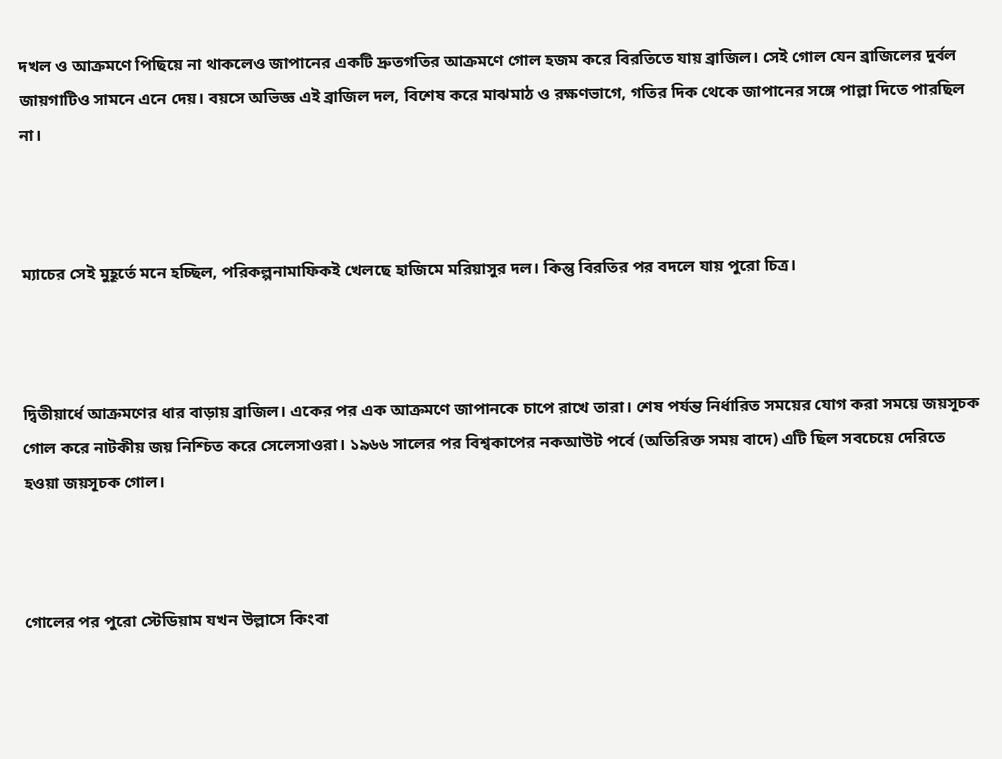দখল ও আক্রমণে পিছিয়ে না থাকলেও জাপানের একটি দ্রুতগতির আক্রমণে গোল হজম করে বিরতিতে যায় ব্রাজিল। সেই গোল যেন ব্রাজিলের দুর্বল জায়গাটিও সামনে এনে দেয়। বয়সে অভিজ্ঞ এই ব্রাজিল দল, বিশেষ করে মাঝমাঠ ও রক্ষণভাগে, গতির দিক থেকে জাপানের সঙ্গে পাল্লা দিতে পারছিল না।



ম্যাচের সেই মুহূর্তে মনে হচ্ছিল, পরিকল্পনামাফিকই খেলছে হাজিমে মরিয়াসুর দল। কিন্তু বিরতির পর বদলে যায় পুরো চিত্র।



দ্বিতীয়ার্ধে আক্রমণের ধার বাড়ায় ব্রাজিল। একের পর এক আক্রমণে জাপানকে চাপে রাখে তারা। শেষ পর্যন্ত নির্ধারিত সময়ের যোগ করা সময়ে জয়সূচক গোল করে নাটকীয় জয় নিশ্চিত করে সেলেসাওরা। ১৯৬৬ সালের পর বিশ্বকাপের নকআউট পর্বে (অতিরিক্ত সময় বাদে) এটি ছিল সবচেয়ে দেরিতে হওয়া জয়সূচক গোল।



গোলের পর পুরো স্টেডিয়াম যখন উল্লাসে কিংবা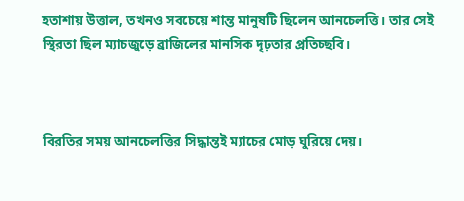হতাশায় উত্তাল, তখনও সবচেয়ে শান্ত মানুষটি ছিলেন আনচেলত্তি। তার সেই স্থিরতা ছিল ম্যাচজুড়ে ব্রাজিলের মানসিক দৃঢ়তার প্রতিচ্ছবি।



বিরতির সময় আনচেলত্তির সিদ্ধান্তই ম্যাচের মোড় ঘুরিয়ে দেয়।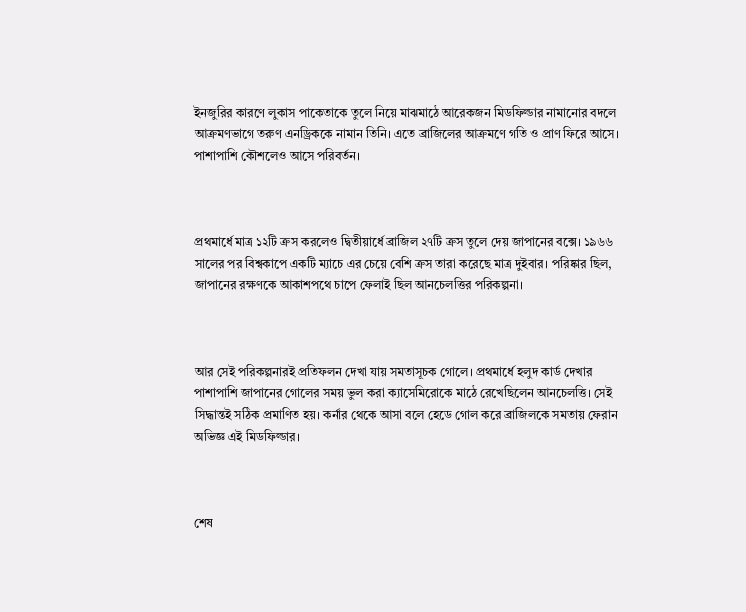ইনজুরির কারণে লুকাস পাকেতাকে তুলে নিয়ে মাঝমাঠে আরেকজন মিডফিল্ডার নামানোর বদলে আক্রমণভাগে তরুণ এনড্রিককে নামান তিনি। এতে ব্রাজিলের আক্রমণে গতি ও প্রাণ ফিরে আসে। পাশাপাশি কৌশলেও আসে পরিবর্তন।



প্রথমার্ধে মাত্র ১২টি ক্রস করলেও দ্বিতীয়ার্ধে ব্রাজিল ২৭টি ক্রস তুলে দেয় জাপানের বক্সে। ১৯৬৬ সালের পর বিশ্বকাপে একটি ম্যাচে এর চেয়ে বেশি ক্রস তারা করেছে মাত্র দুইবার। পরিষ্কার ছিল, জাপানের রক্ষণকে আকাশপথে চাপে ফেলাই ছিল আনচেলত্তির পরিকল্পনা।



আর সেই পরিকল্পনারই প্রতিফলন দেখা যায় সমতাসূচক গোলে। প্রথমার্ধে হলুদ কার্ড দেখার পাশাপাশি জাপানের গোলের সময় ভুল করা ক্যাসেমিরোকে মাঠে রেখেছিলেন আনচেলত্তি। সেই সিদ্ধান্তই সঠিক প্রমাণিত হয়। কর্নার থেকে আসা বলে হেডে গোল করে ব্রাজিলকে সমতায় ফেরান অভিজ্ঞ এই মিডফিল্ডার।



শেষ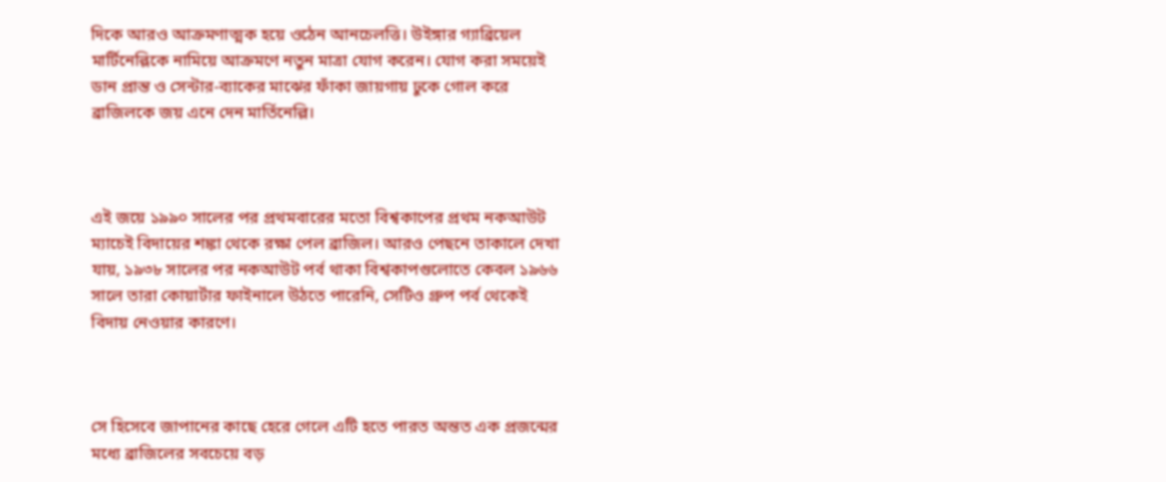দিকে আরও আক্রমণাত্মক হয়ে ওঠেন আনচেলত্তি। উইঙ্গার গ্যাব্রিয়েল মার্টিনেল্লিকে নামিয়ে আক্রমণে নতুন মাত্রা যোগ করেন। যোগ করা সময়েই ডান প্রান্ত ও সেন্টার-ব্যাকের মাঝের ফাঁকা জায়গায় ঢুকে গোল করে ব্রাজিলকে জয় এনে দেন মার্তিনেল্লি।



এই জয়ে ১৯৯০ সালের পর প্রথমবারের মতো বিশ্বকাপের প্রথম নকআউট ম্যাচেই বিদায়ের শঙ্কা থেকে রক্ষা পেল ব্রাজিল। আরও পেছনে তাকালে দেখা যায়, ১৯৩৮ সালের পর নকআউট পর্ব থাকা বিশ্বকাপগুলোতে কেবল ১৯৬৬ সালে তারা কোয়ার্টার ফাইনালে উঠতে পারেনি, সেটিও গ্রুপ পর্ব থেকেই বিদায় নেওয়ার কারণে।



সে হিসেবে জাপানের কাছে হেরে গেলে এটি হতে পারত অন্তত এক প্রজন্মের মধ্যে ব্রাজিলের সবচেয়ে বড়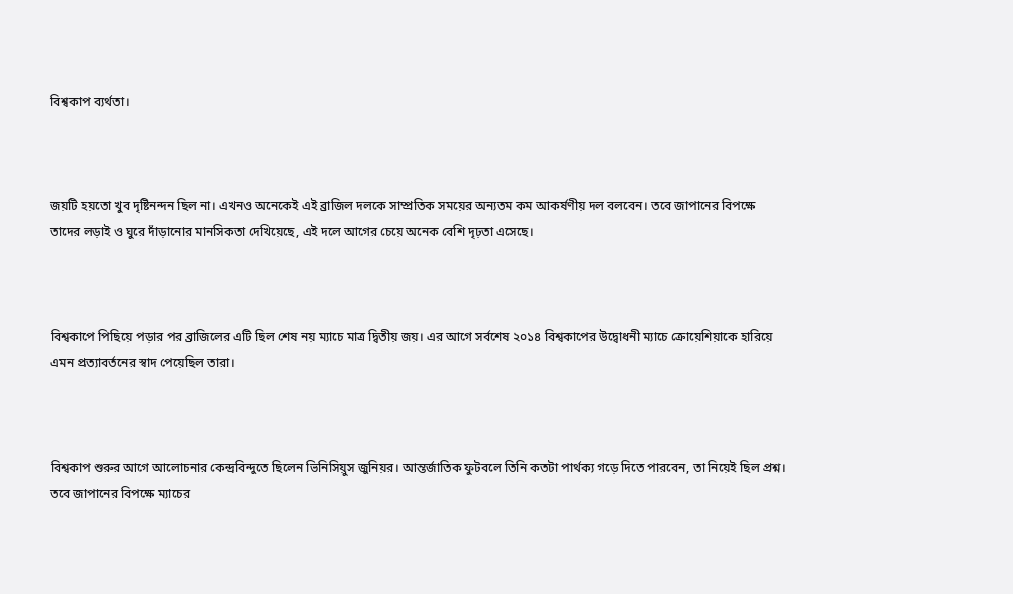বিশ্বকাপ ব্যর্থতা।



জয়টি হয়তো খুব দৃষ্টিনন্দন ছিল না। এখনও অনেকেই এই ব্রাজিল দলকে সাম্প্রতিক সময়ের অন্যতম কম আকর্ষণীয় দল বলবেন। তবে জাপানের বিপক্ষে তাদের লড়াই ও ঘুরে দাঁড়ানোর মানসিকতা দেখিয়েছে, এই দলে আগের চেয়ে অনেক বেশি দৃঢ়তা এসেছে।



বিশ্বকাপে পিছিয়ে পড়ার পর ব্রাজিলের এটি ছিল শেষ নয় ম্যাচে মাত্র দ্বিতীয় জয়। এর আগে সর্বশেষ ২০১৪ বিশ্বকাপের উদ্বোধনী ম্যাচে ক্রোয়েশিয়াকে হারিয়ে এমন প্রত্যাবর্তনের স্বাদ পেয়েছিল তারা।



বিশ্বকাপ শুরুর আগে আলোচনার কেন্দ্রবিন্দুতে ছিলেন ভিনিসিয়ুস জুনিয়র। আন্তর্জাতিক ফুটবলে তিনি কতটা পার্থক্য গড়ে দিতে পারবেন, তা নিয়েই ছিল প্রশ্ন। তবে জাপানের বিপক্ষে ম্যাচের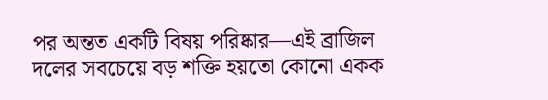পর অন্তত একটি বিষয় পরিষ্কার—এই ব্রাজিল দলের সবচেয়ে বড় শক্তি হয়তো কোনো একক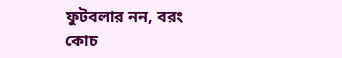ফুটবলার নন, বরং কোচ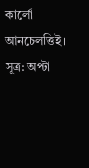কার্লো আনচেলত্তিই। সূত্র: অপ্টা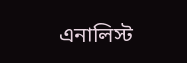এনালিস্ট